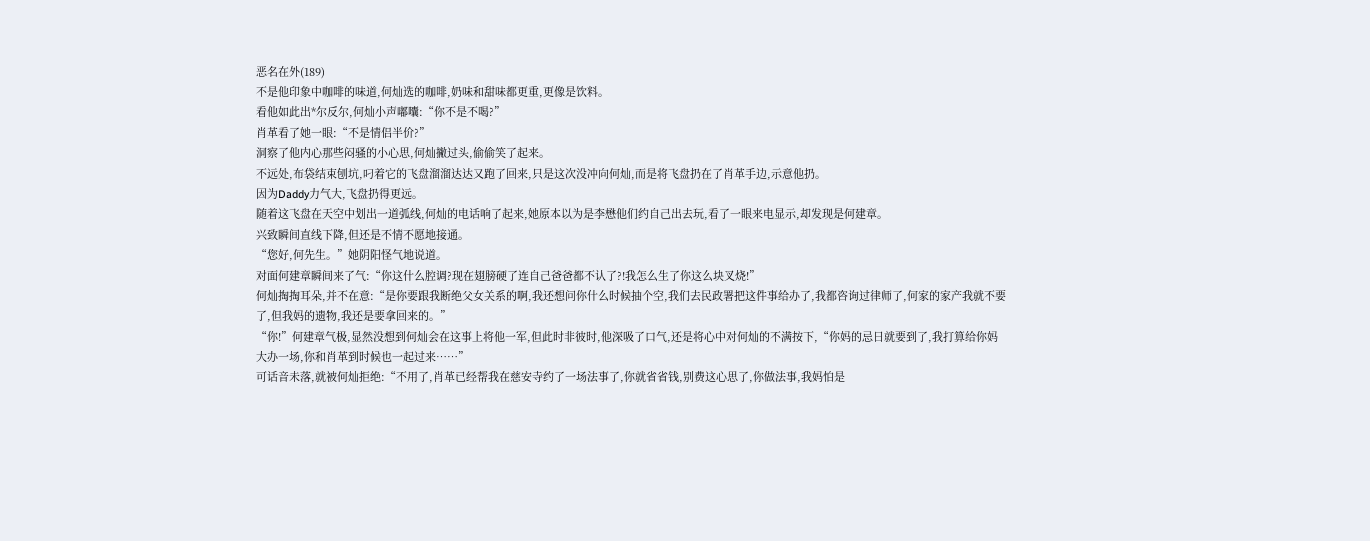恶名在外(189)
不是他印象中咖啡的味道,何灿选的咖啡,奶味和甜味都更重,更像是饮料。
看他如此出*尔反尔,何灿小声嘟囔:“你不是不喝?”
肖革看了她一眼:“不是情侣半价?”
洞察了他内心那些闷骚的小心思,何灿撇过头,偷偷笑了起来。
不远处,布袋结束刨坑,叼着它的飞盘溜溜达达又跑了回来,只是这次没冲向何灿,而是将飞盘扔在了肖革手边,示意他扔。
因为Daddy力气大,飞盘扔得更远。
随着这飞盘在天空中划出一道弧线,何灿的电话响了起来,她原本以为是李懋他们约自己出去玩,看了一眼来电显示,却发现是何建章。
兴致瞬间直线下降,但还是不情不愿地接通。
“您好,何先生。”她阴阳怪气地说道。
对面何建章瞬间来了气:“你这什么腔调?现在翅膀硬了连自己爸爸都不认了?!我怎么生了你这么块叉烧!”
何灿掏掏耳朵,并不在意:“是你要跟我断绝父女关系的啊,我还想问你什么时候抽个空,我们去民政署把这件事给办了,我都咨询过律师了,何家的家产我就不要了,但我妈的遗物,我还是要拿回来的。”
“你!”何建章气极,显然没想到何灿会在这事上将他一军,但此时非彼时,他深吸了口气,还是将心中对何灿的不满按下,“你妈的忌日就要到了,我打算给你妈大办一场,你和肖革到时候也一起过来……”
可话音未落,就被何灿拒绝:“不用了,肖革已经帮我在慈安寺约了一场法事了,你就省省钱,别费这心思了,你做法事,我妈怕是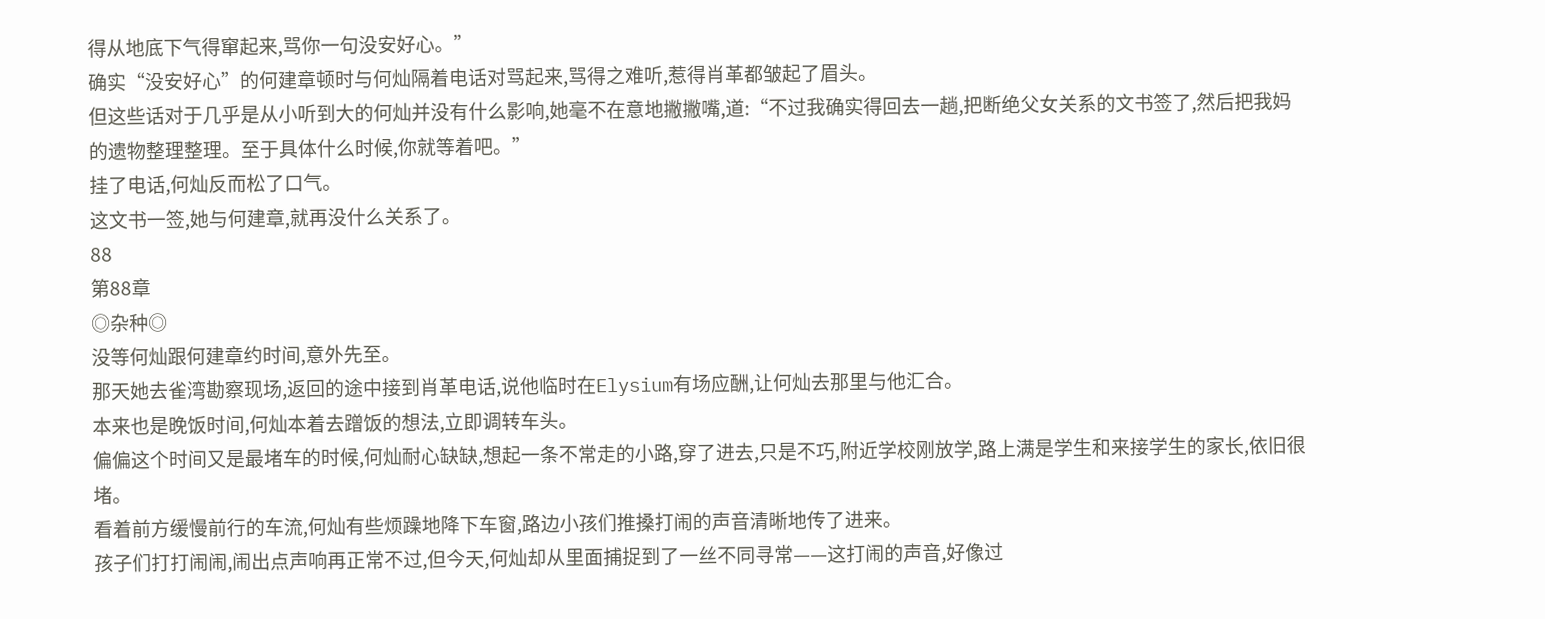得从地底下气得窜起来,骂你一句没安好心。”
确实“没安好心”的何建章顿时与何灿隔着电话对骂起来,骂得之难听,惹得肖革都皱起了眉头。
但这些话对于几乎是从小听到大的何灿并没有什么影响,她毫不在意地撇撇嘴,道:“不过我确实得回去一趟,把断绝父女关系的文书签了,然后把我妈的遗物整理整理。至于具体什么时候,你就等着吧。”
挂了电话,何灿反而松了口气。
这文书一签,她与何建章,就再没什么关系了。
88
第88章
◎杂种◎
没等何灿跟何建章约时间,意外先至。
那天她去雀湾勘察现场,返回的途中接到肖革电话,说他临时在Elysium有场应酬,让何灿去那里与他汇合。
本来也是晚饭时间,何灿本着去蹭饭的想法,立即调转车头。
偏偏这个时间又是最堵车的时候,何灿耐心缺缺,想起一条不常走的小路,穿了进去,只是不巧,附近学校刚放学,路上满是学生和来接学生的家长,依旧很堵。
看着前方缓慢前行的车流,何灿有些烦躁地降下车窗,路边小孩们推搡打闹的声音清晰地传了进来。
孩子们打打闹闹,闹出点声响再正常不过,但今天,何灿却从里面捕捉到了一丝不同寻常——这打闹的声音,好像过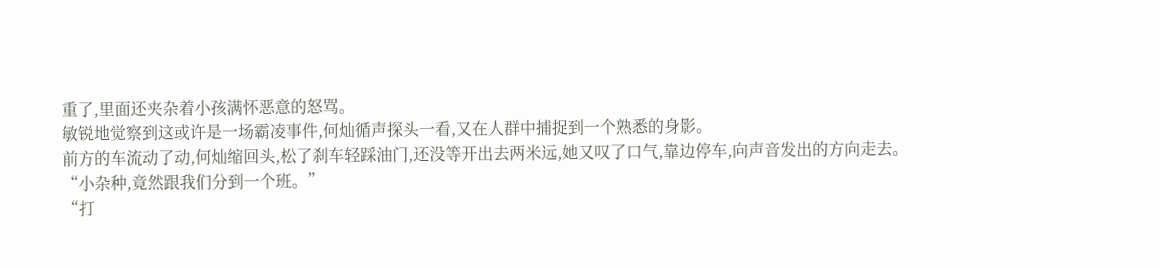重了,里面还夹杂着小孩满怀恶意的怒骂。
敏锐地觉察到这或许是一场霸凌事件,何灿循声探头一看,又在人群中捕捉到一个熟悉的身影。
前方的车流动了动,何灿缩回头,松了刹车轻踩油门,还没等开出去两米远,她又叹了口气,靠边停车,向声音发出的方向走去。
“小杂种,竟然跟我们分到一个班。”
“打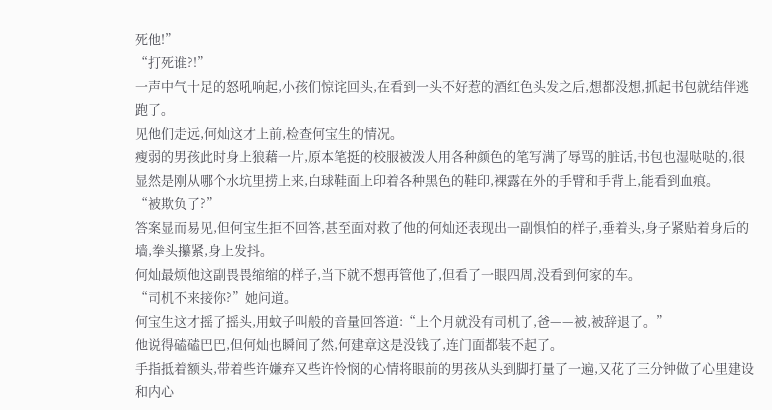死他!”
“打死谁?!”
一声中气十足的怒吼响起,小孩们惊诧回头,在看到一头不好惹的酒红色头发之后,想都没想,抓起书包就结伴逃跑了。
见他们走远,何灿这才上前,检查何宝生的情况。
瘦弱的男孩此时身上狼藉一片,原本笔挺的校服被泼人用各种颜色的笔写满了辱骂的脏话,书包也湿哒哒的,很显然是刚从哪个水坑里捞上来,白球鞋面上印着各种黑色的鞋印,裸露在外的手臂和手背上,能看到血痕。
“被欺负了?”
答案显而易见,但何宝生拒不回答,甚至面对救了他的何灿还表现出一副惧怕的样子,垂着头,身子紧贴着身后的墙,拳头攥紧,身上发抖。
何灿最烦他这副畏畏缩缩的样子,当下就不想再管他了,但看了一眼四周,没看到何家的车。
“司机不来接你?”她问道。
何宝生这才摇了摇头,用蚊子叫般的音量回答道:“上个月就没有司机了,爸——被,被辞退了。”
他说得磕磕巴巴,但何灿也瞬间了然,何建章这是没钱了,连门面都装不起了。
手指抵着额头,带着些许嫌弃又些许怜悯的心情将眼前的男孩从头到脚打量了一遍,又花了三分钟做了心里建设和内心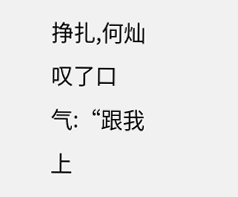挣扎,何灿叹了口气:“跟我上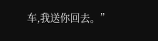车,我送你回去。”